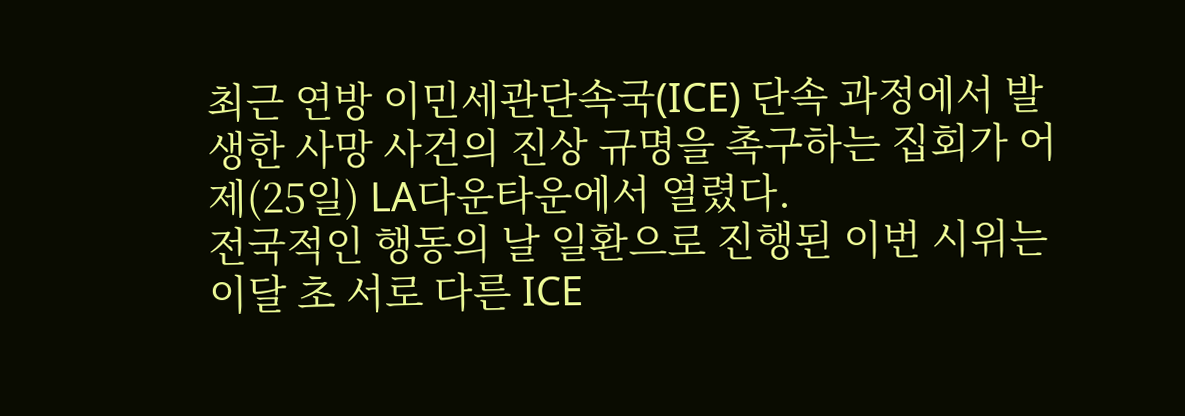최근 연방 이민세관단속국(ICE) 단속 과정에서 발생한 사망 사건의 진상 규명을 촉구하는 집회가 어제(25일) LA다운타운에서 열렸다.
전국적인 행동의 날 일환으로 진행된 이번 시위는 이달 초 서로 다른 ICE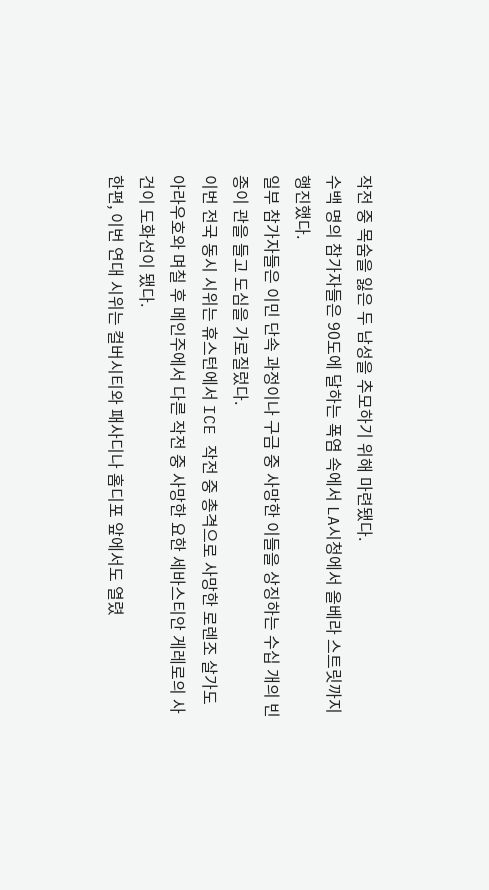작전 중 목숨을 잃은 두 남성을 추모하기 위해 마련됐다.
수백 명의 참가자들은 90도에 달하는 폭염 속에서 LA시청에서 올베라 스트릿까지 행진했다.
일부 참가자들은 이민 단속 과정이나 구금 중 사망한 이들을 상징하는 수십 개의 빈 종이 관을 들고 도심을 가로질렀다.
이번 전국 동시 시위는 휴스턴에서 ICE 작전 중 총격으로 사망한 로렌조 살가도 아라우호와 며칠 후 메인주에서 다른 작전 중 사망한 요한 세바스티안 게레로의 사건이 도화선이 됐다.
한편, 이번 연대 시위는 컬버시티와 패사디나 홈디포 앞에서도 열렸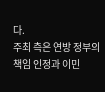다.
주최 측은 연방 정부의 책임 인정과 이민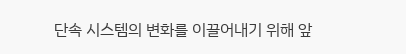단속 시스템의 변화를 이끌어내기 위해 앞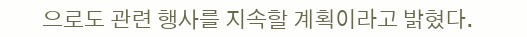으로도 관련 행사를 지속할 계획이라고 밝혔다.